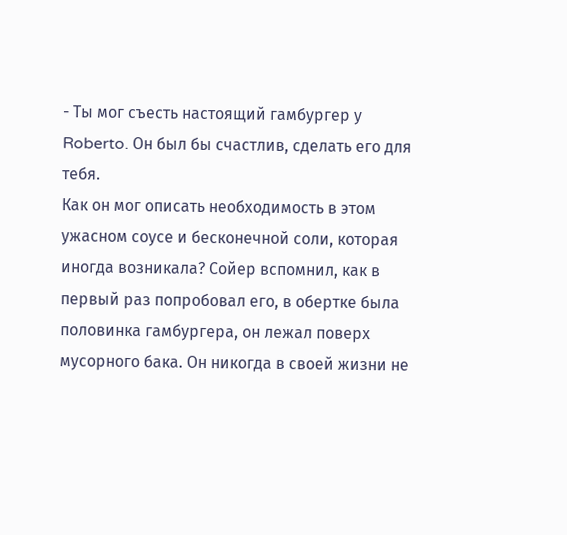- Ты мог съесть настоящий гамбургер у Roberto. Он был бы счастлив, сделать его для тебя.
Как он мог описать необходимость в этом ужасном соусе и бесконечной соли, которая иногда возникала? Сойер вспомнил, как в первый раз попробовал его, в обертке была половинка гамбургера, он лежал поверх мусорного бака. Он никогда в своей жизни не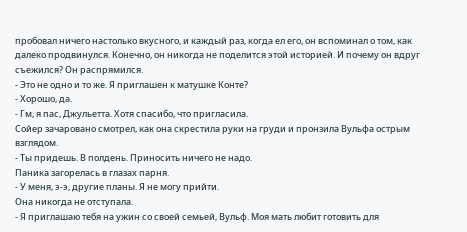пробовал ничего настолько вкусного, и каждый раз, когда ел его, он вспоминал о том, как далеко продвинулся. Конечно, он никогда не поделится этой историей. И почему он вдруг съежился? Он распрямился.
- Это не одно и то же. Я приглашен к матушке Конте?
- Хорошо, да.
- Гм, я пас, Джульетта. Хотя спасибо, что пригласила.
Сойер зачаровано смотрел, как она скрестила руки на груди и пронзила Вульфа острым взглядом.
- Ты придешь. В полдень. Приносить ничего не надо.
Паника загорелась в глазах парня.
- У меня, э-э, другие планы. Я не могу прийти.
Она никогда не отступала.
- Я приглашаю тебя на ужин со своей семьей, Вульф. Моя мать любит готовить для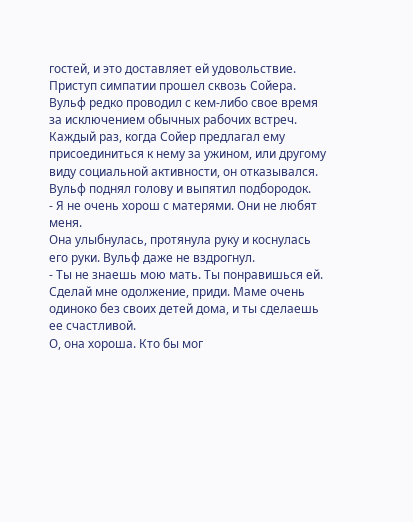гостей, и это доставляет ей удовольствие.
Приступ симпатии прошел сквозь Сойера. Вульф редко проводил с кем-либо свое время за исключением обычных рабочих встреч. Каждый раз, когда Сойер предлагал ему присоединиться к нему за ужином, или другому виду социальной активности, он отказывался.
Вульф поднял голову и выпятил подбородок.
- Я не очень хорош с матерями. Они не любят меня.
Она улыбнулась, протянула руку и коснулась его руки. Вульф даже не вздрогнул.
- Ты не знаешь мою мать. Ты понравишься ей. Сделай мне одолжение, приди. Маме очень одиноко без своих детей дома, и ты сделаешь ее счастливой.
О, она хороша. Кто бы мог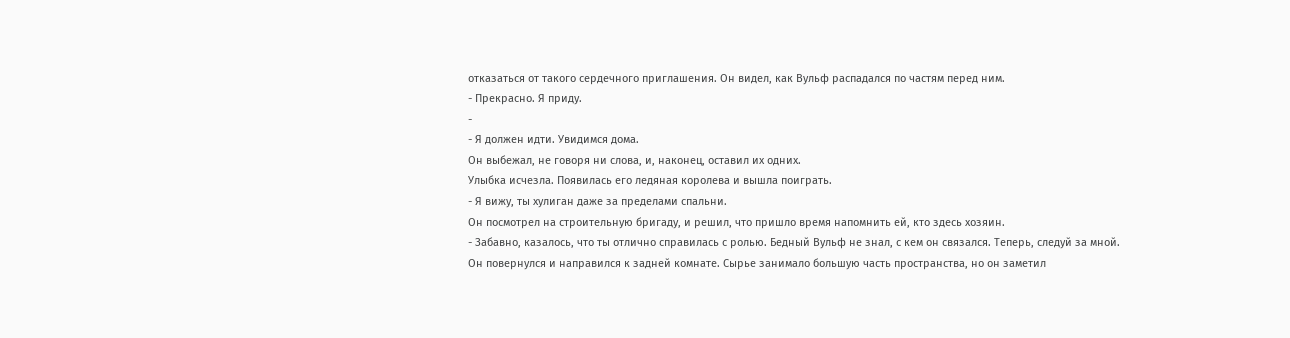отказаться от такого сердечного приглашения. Он видел, как Вульф распадался по частям перед ним.
- Прекрасно. Я приду.
-
- Я должен идти. Увидимся дома.
Он выбежал, не говоря ни слова, и, наконец, оставил их одних.
Улыбка исчезла. Появилась его ледяная королева и вышла поиграть.
- Я вижу, ты хулиган даже за пределами спальни.
Он посмотрел на строительную бригаду, и решил, что пришло время напомнить ей, кто здесь хозяин.
- Забавно, казалось, что ты отлично справилась с ролью. Бедный Вульф не знал, с кем он связался. Теперь, следуй за мной.
Он повернулся и направился к задней комнате. Сырье занимало большую часть пространства, но он заметил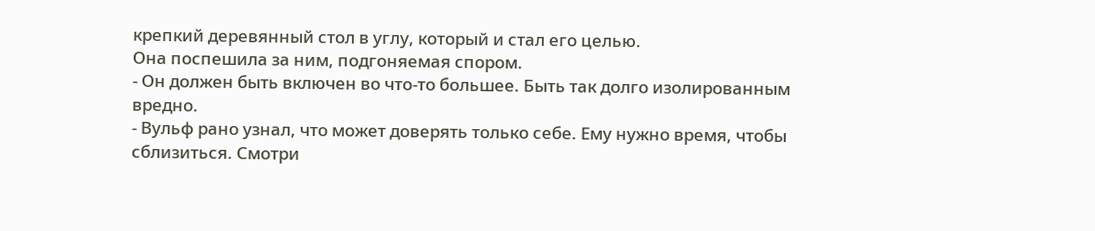крепкий деревянный стол в углу, который и стал его целью.
Она поспешила за ним, подгоняемая спором.
- Он должен быть включен во что-то большее. Быть так долго изолированным вредно.
- Вульф рано узнал, что может доверять только себе. Ему нужно время, чтобы сблизиться. Смотри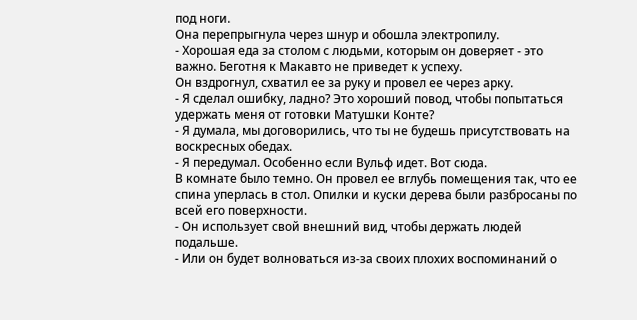под ноги.
Она перепрыгнула через шнур и обошла электропилу.
- Хорошая еда за столом с людьми, которым он доверяет - это важно. Беготня к Макавто не приведет к успеху.
Он вздрогнул, схватил ее за руку и провел ее через арку.
- Я сделал ошибку, ладно? Это хороший повод, чтобы попытаться удержать меня от готовки Матушки Конте?
- Я думала, мы договорились, что ты не будешь присутствовать на воскресных обедах.
- Я передумал. Особенно если Вульф идет. Вот сюда.
В комнате было темно. Он провел ее вглубь помещения так, что ее спина уперлась в стол. Опилки и куски дерева были разбросаны по всей его поверхности.
- Он использует свой внешний вид, чтобы держать людей подальше.
- Или он будет волноваться из-за своих плохих воспоминаний о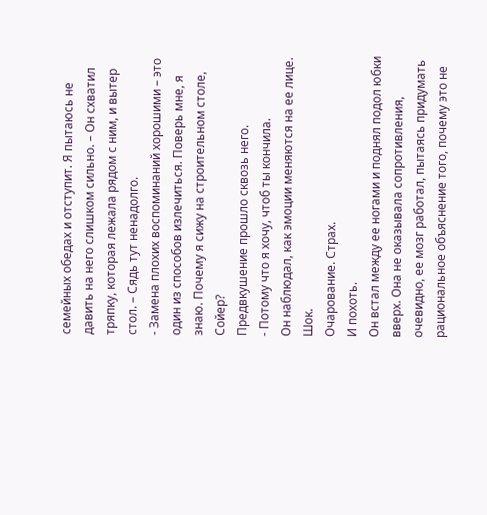семейных обедах и отступит. Я пытаюсь не давить на него слишком сильно. – Он схватил тряпку, которая лежала рядом с ним, и вытер стол. – Сядь тут ненадолго.
- Замена плохих воспоминаний хорошими – это один из способов излечиться. Поверь мне, я знаю. Почему я сижу на строительном столе, Сойер?
Предвкушение прошло сквозь него.
- Потому что я хочу, чтоб ты кончила.
Он наблюдал, как эмоции меняются на ее лице. Шок.
Очарование. Страх.
И похоть.
Он встал между ее ногами и поднял подол юбки вверх. Она не оказывала сопротивления, очевидно, ее мозг работал, пытаясь придумать рациональное объяснение того, почему это не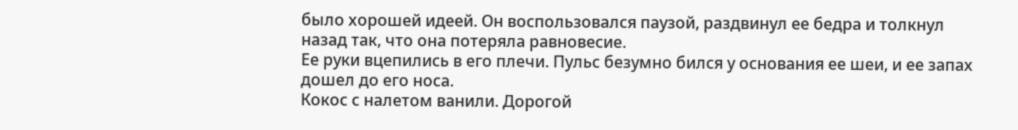было хорошей идеей. Он воспользовался паузой, раздвинул ее бедра и толкнул назад так, что она потеряла равновесие.
Ее руки вцепились в его плечи. Пульс безумно бился у основания ее шеи, и ее запах дошел до его носа.
Кокос с налетом ванили. Дорогой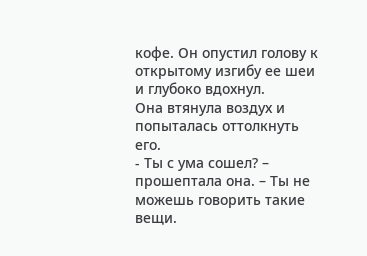кофе. Он опустил голову к открытому изгибу ее шеи и глубоко вдохнул.
Она втянула воздух и попыталась оттолкнуть его.
- Ты с ума сошел? – прошептала она. – Ты не можешь говорить такие вещи.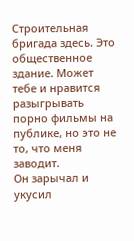Строительная бригада здесь. Это общественное здание. Может тебе и нравится разыгрывать порно фильмы на публике, но это не то, что меня заводит.
Он зарычал и укусил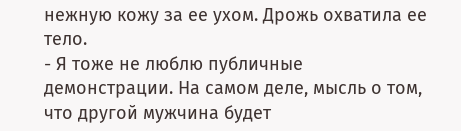нежную кожу за ее ухом. Дрожь охватила ее тело.
- Я тоже не люблю публичные демонстрации. На самом деле, мысль о том, что другой мужчина будет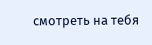смотреть на тебя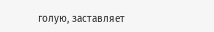голую, заставляет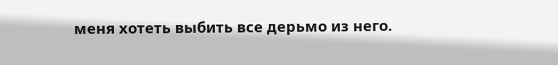меня хотеть выбить все дерьмо из него.